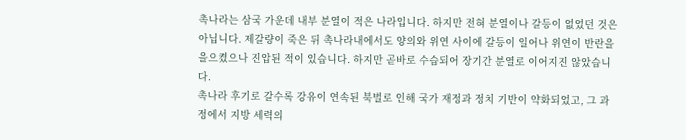촉나라는 삼국 가운데 내부 분열이 적은 나라입니다. 하지만 전혀 분열이나 갈등이 없었던 것은 아닙니다. 제갈량이 죽은 뒤 촉나라내에서도 양의와 위연 사이에 갈등이 일어나 위연이 반란을 을으켰으나 진압된 적이 있습니다. 하지만 곧바로 수습되어 장기간 분열로 이어지진 않았습니다.
촉나라 후기로 갈수록 강유이 연속된 북벌로 인해 국가 재정과 정치 기반이 약화되었고, 그 과정에서 지방 세력의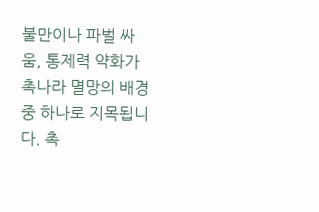불만이나 파벌 싸움, 통제력 약화가 촉나라 멸망의 배경 중 하나로 지목됩니다. 촉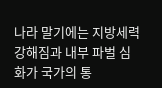나라 말기에는 지방세력 강해짐과 내부 파벌 심화가 국가의 통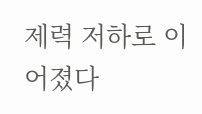제력 저하로 이어졌다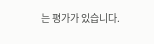는 평가가 있습니다.